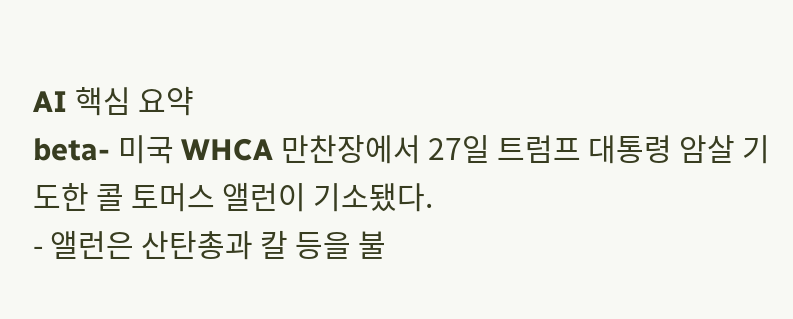AI 핵심 요약
beta- 미국 WHCA 만찬장에서 27일 트럼프 대통령 암살 기도한 콜 토머스 앨런이 기소됐다.
- 앨런은 산탄총과 칼 등을 불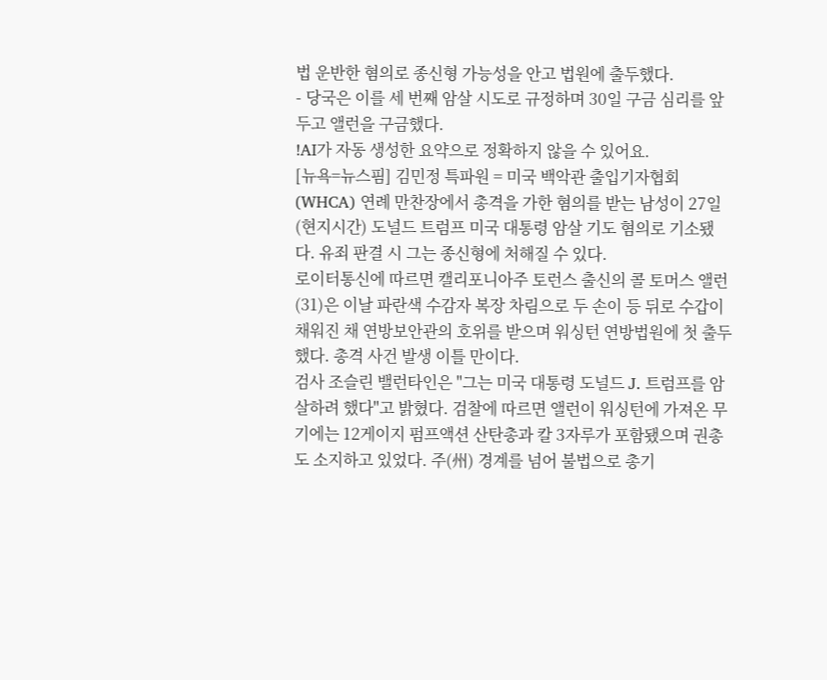법 운반한 혐의로 종신형 가능성을 안고 법원에 출두했다.
- 당국은 이를 세 번째 암살 시도로 규정하며 30일 구금 심리를 앞두고 앨런을 구금했다.
!AI가 자동 생성한 요약으로 정확하지 않을 수 있어요.
[뉴욕=뉴스핌] 김민정 특파원 = 미국 백악관 출입기자협회(WHCA) 연례 만찬장에서 총격을 가한 혐의를 받는 남성이 27일(현지시간) 도널드 트럼프 미국 대통령 암살 기도 혐의로 기소됐다. 유죄 판결 시 그는 종신형에 처해질 수 있다.
로이터통신에 따르면 캘리포니아주 토런스 출신의 콜 토머스 앨런(31)은 이날 파란색 수감자 복장 차림으로 두 손이 등 뒤로 수갑이 채워진 채 연방보안관의 호위를 받으며 워싱턴 연방법원에 첫 출두했다. 총격 사건 발생 이틀 만이다.
검사 조슬린 밸런타인은 "그는 미국 대통령 도널드 J. 트럼프를 암살하려 했다"고 밝혔다. 검찰에 따르면 앨런이 워싱턴에 가져온 무기에는 12게이지 펌프액션 산탄총과 칼 3자루가 포함됐으며 권총도 소지하고 있었다. 주(州) 경계를 넘어 불법으로 총기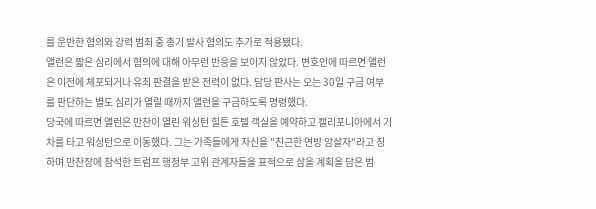를 운반한 혐의와 강력 범죄 중 총기 발사 혐의도 추가로 적용됐다.
앨런은 짧은 심리에서 혐의에 대해 아무런 반응을 보이지 않았다. 변호인에 따르면 앨런은 이전에 체포되거나 유죄 판결을 받은 전력이 없다. 담당 판사는 오는 30일 구금 여부를 판단하는 별도 심리가 열릴 때까지 앨런을 구금하도록 명령했다.
당국에 따르면 앨런은 만찬이 열린 워싱턴 힐튼 호텔 객실을 예약하고 캘리포니아에서 기차를 타고 워싱턴으로 이동했다. 그는 가족들에게 자신을 "친근한 연방 암살자"라고 칭하며 만찬장에 참석한 트럼프 행정부 고위 관계자들을 표적으로 삼을 계획을 담은 범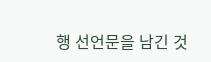행 선언문을 남긴 것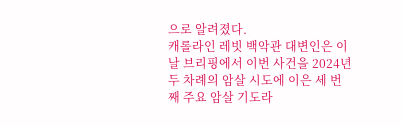으로 알려졌다.
캐롤라인 레빗 백악관 대변인은 이날 브리핑에서 이번 사건을 2024년 두 차례의 암살 시도에 이은 세 번째 주요 암살 기도라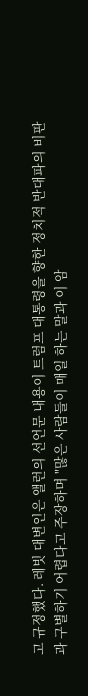고 규정했다. 레빗 대변인은 앨런의 선언문 내용이 트럼프 대통령을 향한 정치적 반대파의 비판과 구별하기 어렵다고 주장하며 "많은 사람들이 매일 하는 말과 이 암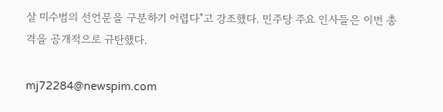살 미수범의 선언문을 구분하기 어렵다"고 강조했다. 민주당 주요 인사들은 이번 총격을 공개적으로 규탄했다.

mj72284@newspim.com